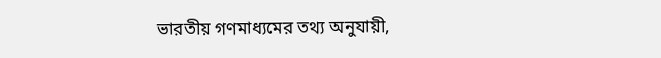ভারতীয় গণমাধ্যমের তথ্য অনুযায়ী,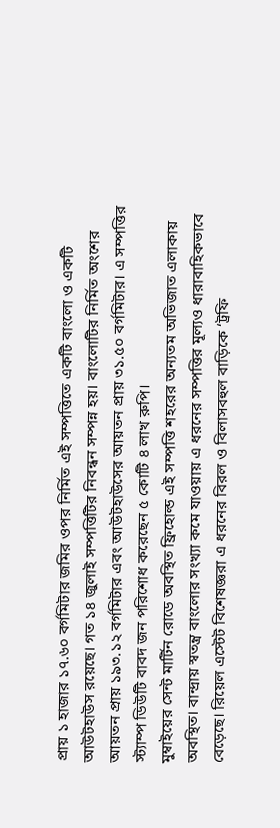প্রায় ১ হাজার ১৭.৬০ বর্গমিটার জমির ওপর নির্মিত এই সম্পত্তিতে একটি বাংলো ও একটি আউটহাউস রয়েছে। গত ১৪ জুলাই সম্পত্তিটির নিবন্ধন সম্পন্ন হয়। বাংলোটির নির্মিত অংশের আয়তন প্রায় ১৯৩.১২ বর্গমিটার এবং আউটহাউসের আয়তন প্রায় ৩১.৫০ বর্গমিটার। এ সম্পত্তির স্ট্যাম্প ডিউটি বাবদ জন পরিশোধ করেছেন ৫ কোটি ৪ লাখ রুপি।
মুম্বাইয়ের সেন্ট মার্টিন রোডে অবস্থিত ফ্রিহোল্ড এই সম্পত্তি শহরের অন্যতম অভিজাত এলাকায় অবস্থিত। বান্দ্রায় স্বতন্ত্র বাংলোর সংখ্যা কমে যাওয়ায় এ ধরনের সম্পত্তির মূল্যও ধারাবাহিকভাবে বেড়েছে। রিয়েল এস্টেট বিশেষজ্ঞরা এ ধরনের বিরল ও বিলাসবহুল বাড়িকে ‘ট্রফি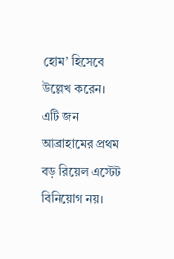হোম’ হিসেবে উল্লেখ করেন।
এটি জন আব্রাহামের প্রথম বড় রিয়েল এস্টেট বিনিয়োগ নয়।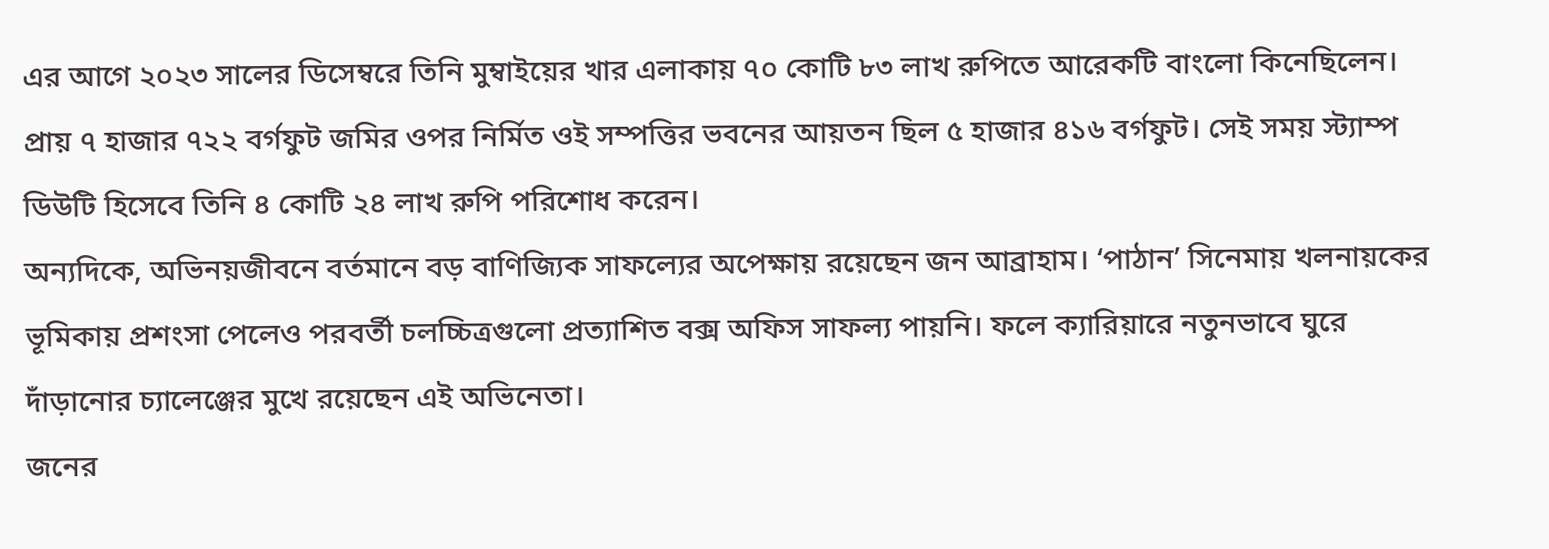এর আগে ২০২৩ সালের ডিসেম্বরে তিনি মুম্বাইয়ের খার এলাকায় ৭০ কোটি ৮৩ লাখ রুপিতে আরেকটি বাংলো কিনেছিলেন। প্রায় ৭ হাজার ৭২২ বর্গফুট জমির ওপর নির্মিত ওই সম্পত্তির ভবনের আয়তন ছিল ৫ হাজার ৪১৬ বর্গফুট। সেই সময় স্ট্যাম্প ডিউটি হিসেবে তিনি ৪ কোটি ২৪ লাখ রুপি পরিশোধ করেন।
অন্যদিকে, অভিনয়জীবনে বর্তমানে বড় বাণিজ্যিক সাফল্যের অপেক্ষায় রয়েছেন জন আব্রাহাম। ‘পাঠান’ সিনেমায় খলনায়কের ভূমিকায় প্রশংসা পেলেও পরবর্তী চলচ্চিত্রগুলো প্রত্যাশিত বক্স অফিস সাফল্য পায়নি। ফলে ক্যারিয়ারে নতুনভাবে ঘুরে দাঁড়ানোর চ্যালেঞ্জের মুখে রয়েছেন এই অভিনেতা।
জনের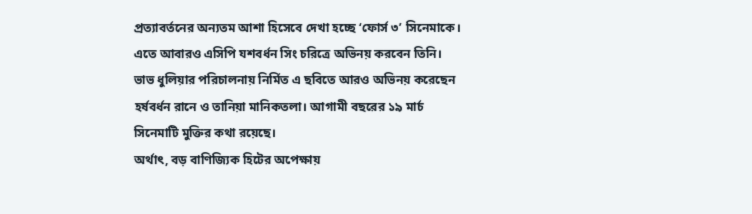প্রত্যাবর্তনের অন্যতম আশা হিসেবে দেখা হচ্ছে ‘ফোর্স ৩’ সিনেমাকে। এতে আবারও এসিপি যশবর্ধন সিং চরিত্রে অভিনয় করবেন তিনি। ভাভ ধুলিয়ার পরিচালনায় নির্মিত এ ছবিতে আরও অভিনয় করেছেন হর্ষবর্ধন রানে ও তানিয়া মানিকতলা। আগামী বছরের ১৯ মার্চ সিনেমাটি মুক্তির কথা রয়েছে।
অর্থাৎ, বড় বাণিজ্যিক হিটের অপেক্ষায়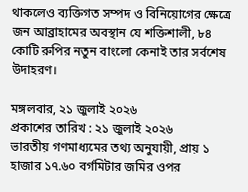থাকলেও ব্যক্তিগত সম্পদ ও বিনিয়োগের ক্ষেত্রে জন আব্রাহামের অবস্থান যে শক্তিশালী, ৮৪ কোটি রুপির নতুন বাংলো কেনাই তার সর্বশেষ উদাহরণ।

মঙ্গলবার, ২১ জুলাই ২০২৬
প্রকাশের তারিখ : ২১ জুলাই ২০২৬
ভারতীয় গণমাধ্যমের তথ্য অনুযায়ী, প্রায় ১ হাজার ১৭.৬০ বর্গমিটার জমির ওপর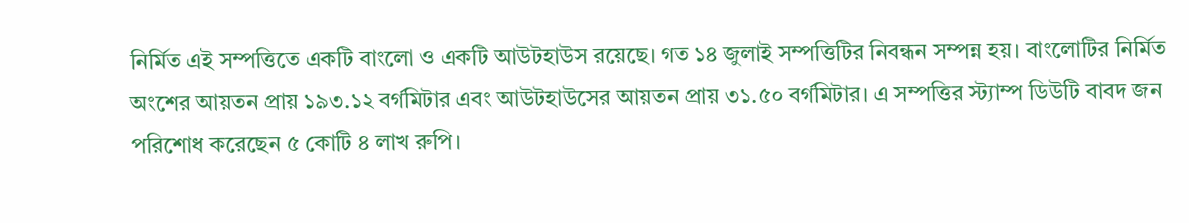নির্মিত এই সম্পত্তিতে একটি বাংলো ও একটি আউটহাউস রয়েছে। গত ১৪ জুলাই সম্পত্তিটির নিবন্ধন সম্পন্ন হয়। বাংলোটির নির্মিত অংশের আয়তন প্রায় ১৯৩.১২ বর্গমিটার এবং আউটহাউসের আয়তন প্রায় ৩১.৫০ বর্গমিটার। এ সম্পত্তির স্ট্যাম্প ডিউটি বাবদ জন পরিশোধ করেছেন ৫ কোটি ৪ লাখ রুপি।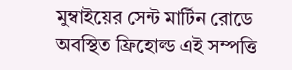মুম্বাইয়ের সেন্ট মার্টিন রোডে অবস্থিত ফ্রিহোল্ড এই সম্পত্তি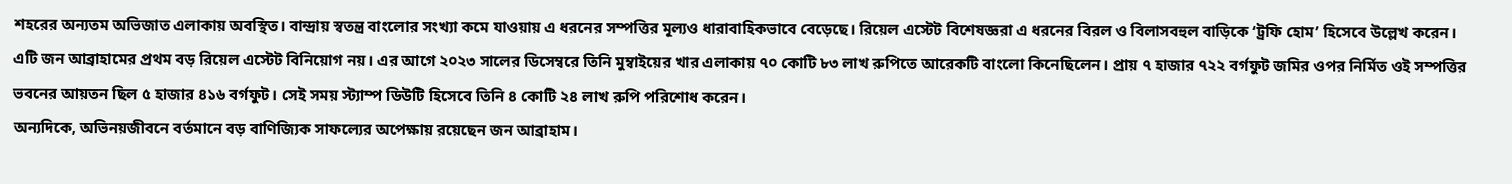শহরের অন্যতম অভিজাত এলাকায় অবস্থিত। বান্দ্রায় স্বতন্ত্র বাংলোর সংখ্যা কমে যাওয়ায় এ ধরনের সম্পত্তির মূল্যও ধারাবাহিকভাবে বেড়েছে। রিয়েল এস্টেট বিশেষজ্ঞরা এ ধরনের বিরল ও বিলাসবহুল বাড়িকে ‘ট্রফি হোম’ হিসেবে উল্লেখ করেন।
এটি জন আব্রাহামের প্রথম বড় রিয়েল এস্টেট বিনিয়োগ নয়। এর আগে ২০২৩ সালের ডিসেম্বরে তিনি মুম্বাইয়ের খার এলাকায় ৭০ কোটি ৮৩ লাখ রুপিতে আরেকটি বাংলো কিনেছিলেন। প্রায় ৭ হাজার ৭২২ বর্গফুট জমির ওপর নির্মিত ওই সম্পত্তির ভবনের আয়তন ছিল ৫ হাজার ৪১৬ বর্গফুট। সেই সময় স্ট্যাম্প ডিউটি হিসেবে তিনি ৪ কোটি ২৪ লাখ রুপি পরিশোধ করেন।
অন্যদিকে, অভিনয়জীবনে বর্তমানে বড় বাণিজ্যিক সাফল্যের অপেক্ষায় রয়েছেন জন আব্রাহাম।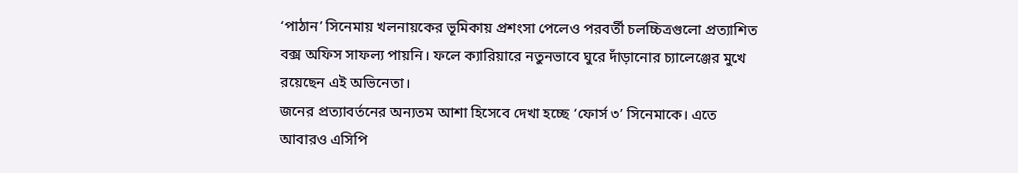‘পাঠান’ সিনেমায় খলনায়কের ভূমিকায় প্রশংসা পেলেও পরবর্তী চলচ্চিত্রগুলো প্রত্যাশিত বক্স অফিস সাফল্য পায়নি। ফলে ক্যারিয়ারে নতুনভাবে ঘুরে দাঁড়ানোর চ্যালেঞ্জের মুখে রয়েছেন এই অভিনেতা।
জনের প্রত্যাবর্তনের অন্যতম আশা হিসেবে দেখা হচ্ছে ‘ফোর্স ৩’ সিনেমাকে। এতে আবারও এসিপি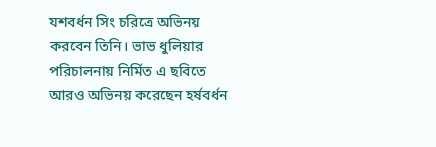যশবর্ধন সিং চরিত্রে অভিনয় করবেন তিনি। ভাভ ধুলিয়ার পরিচালনায় নির্মিত এ ছবিতে আরও অভিনয় করেছেন হর্ষবর্ধন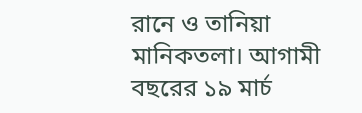রানে ও তানিয়া মানিকতলা। আগামী বছরের ১৯ মার্চ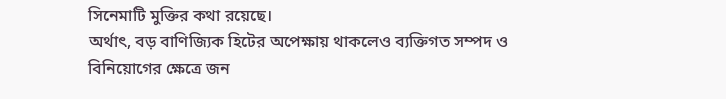সিনেমাটি মুক্তির কথা রয়েছে।
অর্থাৎ, বড় বাণিজ্যিক হিটের অপেক্ষায় থাকলেও ব্যক্তিগত সম্পদ ও বিনিয়োগের ক্ষেত্রে জন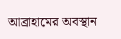আব্রাহামের অবস্থান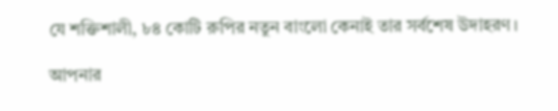যে শক্তিশালী, ৮৪ কোটি রুপির নতুন বাংলো কেনাই তার সর্বশেষ উদাহরণ।

আপনার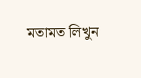মতামত লিখুন